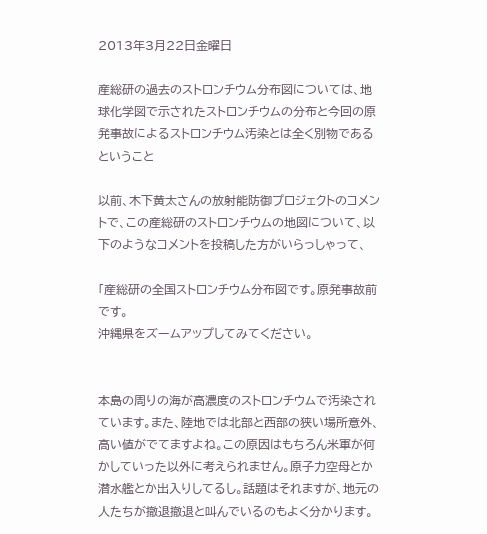2013年3月22日金曜日

産総研の過去のストロンチウム分布図については、地球化学図で示されたストロンチウムの分布と今回の原発事故によるストロンチウム汚染とは全く別物であるということ

以前、木下黄太さんの放射能防御プロジェクトのコメントで、この産総研のストロンチウムの地図について、以下のようなコメントを投稿した方がいらっしゃって、

「産総研の全国ストロンチウム分布図です。原発事故前です。
沖縄県をズームアップしてみてください。


本島の周りの海が高濃度のストロンチウムで汚染されています。また、陸地では北部と西部の狭い場所意外、高い値がでてますよね。この原因はもちろん米軍が何かしていった以外に考えられません。原子力空母とか潜水艦とか出入りしてるし。話題はそれますが、地元の人たちが撤退撤退と叫んでいるのもよく分かります。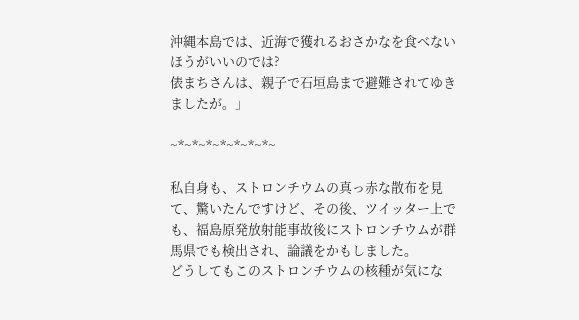沖縄本島では、近海で獲れるおさかなを食べないほうがいいのでは?
俵まちさんは、親子で石垣島まで避難されてゆきましたが。」

~*~*~*~*~*~*~*~

私自身も、ストロンチウムの真っ赤な散布を見て、驚いたんですけど、その後、ツイッター上でも、福島原発放射能事故後にストロンチウムが群馬県でも検出され、論議をかもしました。
どうしてもこのストロンチウムの核種が気にな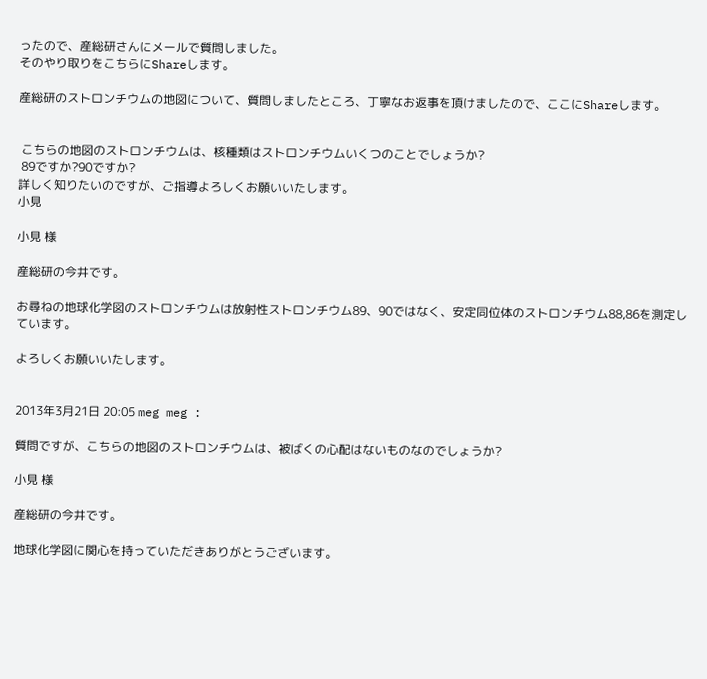ったので、産総研さんにメールで質問しました。
そのやり取りをこちらにShareします。

産総研のストロンチウムの地図について、質問しましたところ、丁寧なお返事を頂けましたので、ここにShareします。


 こちらの地図のストロンチウムは、核種類はストロンチウムいくつのことでしょうか?
 89ですか?90ですか?
詳しく知りたいのですが、ご指導よろしくお願いいたします。
小見

小見 様

産総研の今井です。

お尋ねの地球化学図のストロンチウムは放射性ストロンチウム89、90ではなく、安定同位体のストロンチウム88,86を測定しています。

よろしくお願いいたします。


2013年3月21日 20:05 meg meg :

質問ですが、こちらの地図のストロンチウムは、被ばくの心配はないものなのでしょうか?

小見 様

産総研の今井です。

地球化学図に関心を持っていただきありがとうございます。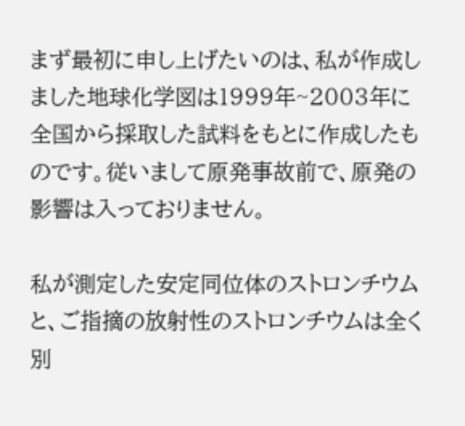まず最初に申し上げたいのは、私が作成しました地球化学図は1999年~2003年に全国から採取した試料をもとに作成したものです。従いまして原発事故前で、原発の影響は入っておりません。

私が測定した安定同位体のストロンチウムと、ご指摘の放射性のストロンチウムは全く別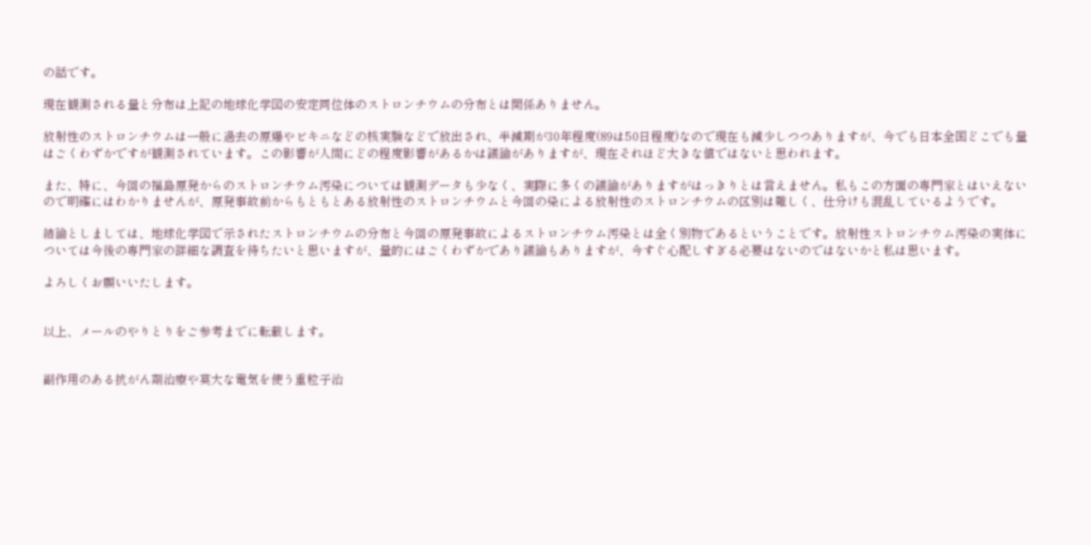の話です。

現在観測される量と分布は上記の地球化学図の安定同位体のストロンチウムの分布とは関係ありません。

放射性のストロンチウムは一般に過去の原爆やビキニなどの核実験などで放出され、半減期が30年程度(89は50日程度)なので現在も減少しつつありますが、今でも日本全国どこでも量はごくわずかですが観測されています。この影響が人間にどの程度影響があるかは議論がありますが、現在それほど大きな値ではないと思われます。

また、特に、今回の福島原発からのストロンチウム汚染については観測データも少なく、実際に多くの議論がありますがはっきりとは言えません。私もこの方面の専門家とはいえないので明確にはわかりませんが、原発事故前からもともとある放射性のストロンチウムと今回の染による放射性のストロンチウムの区別は難しく、仕分けも混乱しているようです。

結論としましては、地球化学図で示されたストロンチウムの分布と今回の原発事故によるストロンチウム汚染とは全く別物であるということです。放射性ストロンチウム汚染の実体については今後の専門家の詳細な調査を待ちたいと思いますが、量的にはごくわずかであり議論もありますが、今すぐ心配しすぎる必要はないのではないかと私は思います。

よろしくお願いいたします。


以上、メールのやりとりをご参考までに転載します。


副作用のある抗がん剤治療や莫大な電気を使う重粒子治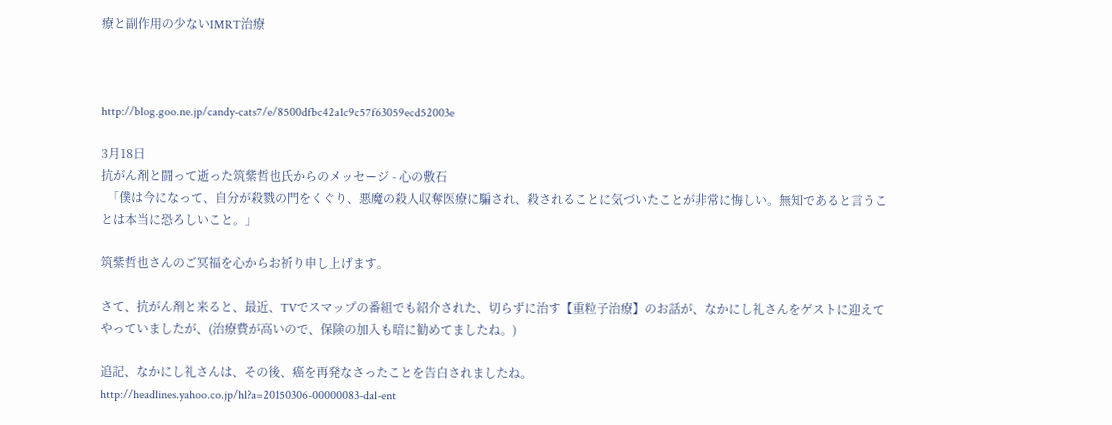療と副作用の少ないIMRT治療



http://blog.goo.ne.jp/candy-cats7/e/8500dfbc42a1c9c57f63059ecd52003e

3月18日
抗がん剤と闘って逝った筑紫哲也氏からのメッセージ - 心の敷石
  「僕は今になって、自分が殺戮の門をくぐり、悪魔の殺人収奪医療に騙され、殺されることに気づいたことが非常に悔しい。無知であると言うことは本当に恐ろしいこと。」

筑紫哲也さんのご冥福を心からお祈り申し上げます。

さて、抗がん剤と来ると、最近、TVでスマップの番組でも紹介された、切らずに治す【重粒子治療】のお話が、なかにし礼さんをゲストに迎えてやっていましたが、(治療費が高いので、保険の加入も暗に勧めてましたね。)

追記、なかにし礼さんは、その後、癌を再発なさったことを告白されましたね。
http://headlines.yahoo.co.jp/hl?a=20150306-00000083-dal-ent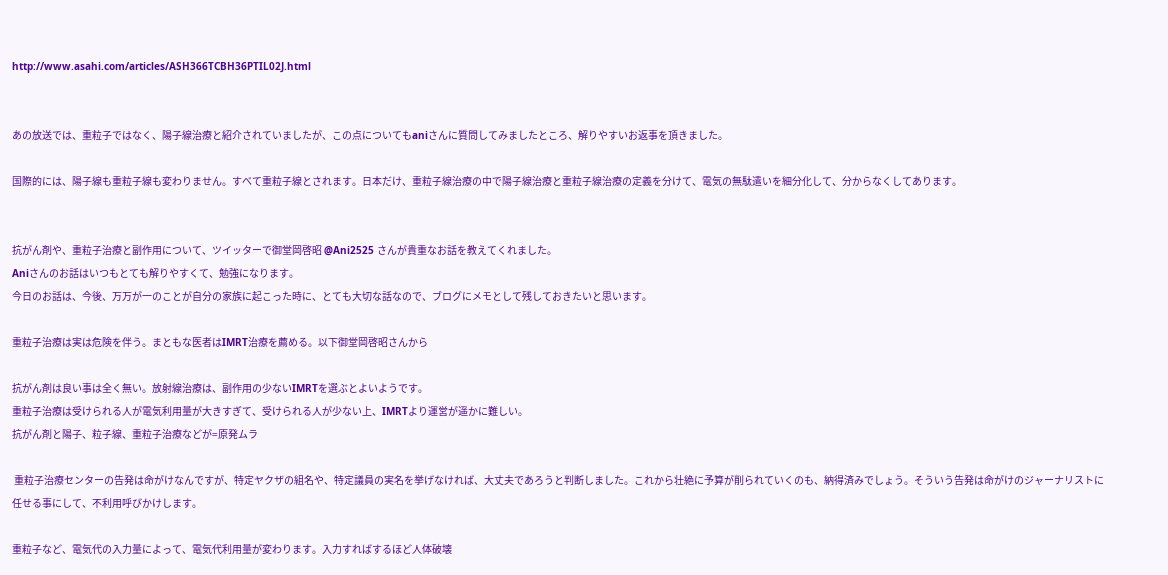http://www.asahi.com/articles/ASH366TCBH36PTIL02J.html


あの放送では、重粒子ではなく、陽子線治療と紹介されていましたが、この点についてもaniさんに質問してみましたところ、解りやすいお返事を頂きました。

国際的には、陽子線も重粒子線も変わりません。すべて重粒子線とされます。日本だけ、重粒子線治療の中で陽子線治療と重粒子線治療の定義を分けて、電気の無駄遣いを細分化して、分からなくしてあります。


抗がん剤や、重粒子治療と副作用について、ツイッターで御堂岡啓昭 @Ani2525 さんが貴重なお話を教えてくれました。
Aniさんのお話はいつもとても解りやすくて、勉強になります。
今日のお話は、今後、万万が一のことが自分の家族に起こった時に、とても大切な話なので、ブログにメモとして残しておきたいと思います。

重粒子治療は実は危険を伴う。まともな医者はIMRT治療を薦める。以下御堂岡啓昭さんから

抗がん剤は良い事は全く無い。放射線治療は、副作用の少ないIMRTを選ぶとよいようです。
重粒子治療は受けられる人が電気利用量が大きすぎて、受けられる人が少ない上、IMRTより運営が遥かに難しい。
抗がん剤と陽子、粒子線、重粒子治療などが=原発ムラ

 重粒子治療センターの告発は命がけなんですが、特定ヤクザの組名や、特定議員の実名を挙げなければ、大丈夫であろうと判断しました。これから壮絶に予算が削られていくのも、納得済みでしょう。そういう告発は命がけのジャーナリストに任せる事にして、不利用呼びかけします。

重粒子など、電気代の入力量によって、電気代利用量が変わります。入力すればするほど人体破壊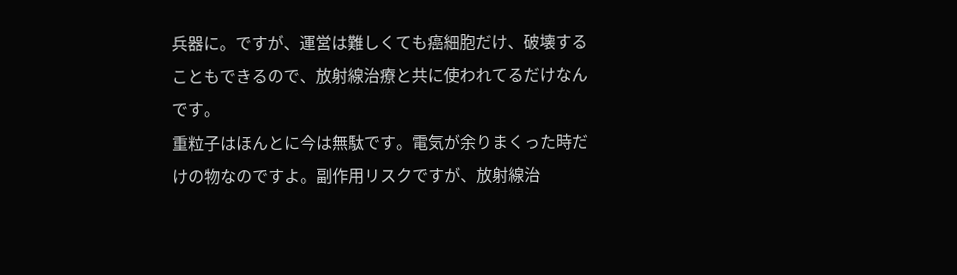兵器に。ですが、運営は難しくても癌細胞だけ、破壊することもできるので、放射線治療と共に使われてるだけなんです。
重粒子はほんとに今は無駄です。電気が余りまくった時だけの物なのですよ。副作用リスクですが、放射線治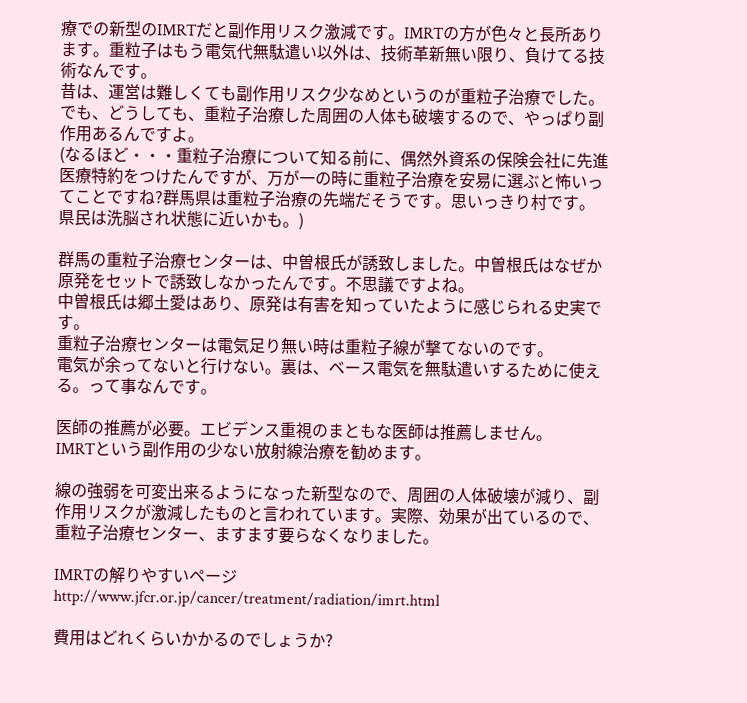療での新型のIMRTだと副作用リスク激減です。IMRTの方が色々と長所あります。重粒子はもう電気代無駄遣い以外は、技術革新無い限り、負けてる技術なんです。
昔は、運営は難しくても副作用リスク少なめというのが重粒子治療でした。でも、どうしても、重粒子治療した周囲の人体も破壊するので、やっぱり副作用あるんですよ。
(なるほど・・・重粒子治療について知る前に、偶然外資系の保険会社に先進医療特約をつけたんですが、万が一の時に重粒子治療を安易に選ぶと怖いってことですね?群馬県は重粒子治療の先端だそうです。思いっきり村です。県民は洗脳され状態に近いかも。)

群馬の重粒子治療センターは、中曽根氏が誘致しました。中曽根氏はなぜか原発をセットで誘致しなかったんです。不思議ですよね。
中曽根氏は郷土愛はあり、原発は有害を知っていたように感じられる史実です。
重粒子治療センターは電気足り無い時は重粒子線が撃てないのです。
電気が余ってないと行けない。裏は、ベース電気を無駄遣いするために使える。って事なんです。

医師の推薦が必要。エビデンス重視のまともな医師は推薦しません。
IMRTという副作用の少ない放射線治療を勧めます。

線の強弱を可変出来るようになった新型なので、周囲の人体破壊が減り、副作用リスクが激減したものと言われています。実際、効果が出ているので、重粒子治療センター、ますます要らなくなりました。

IMRTの解りやすいページ
http://www.jfcr.or.jp/cancer/treatment/radiation/imrt.html

費用はどれくらいかかるのでしょうか?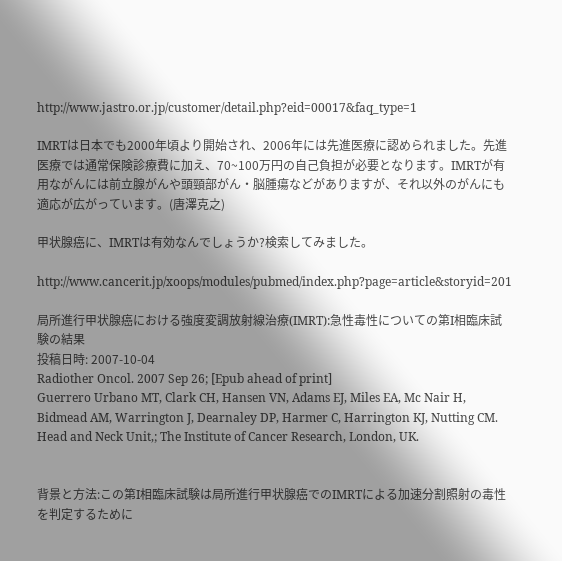http://www.jastro.or.jp/customer/detail.php?eid=00017&faq_type=1

IMRTは日本でも2000年頃より開始され、2006年には先進医療に認められました。先進医療では通常保険診療費に加え、70~100万円の自己負担が必要となります。IMRTが有用ながんには前立腺がんや頭頸部がん・脳腫瘍などがありますが、それ以外のがんにも適応が広がっています。(唐澤克之)

甲状腺癌に、IMRTは有効なんでしょうか?検索してみました。

http://www.cancerit.jp/xoops/modules/pubmed/index.php?page=article&storyid=201

局所進行甲状腺癌における強度変調放射線治療(IMRT):急性毒性についての第I相臨床試験の結果
投稿日時: 2007-10-04
Radiother Oncol. 2007 Sep 26; [Epub ahead of print]
Guerrero Urbano MT, Clark CH, Hansen VN, Adams EJ, Miles EA, Mc Nair H, Bidmead AM, Warrington J, Dearnaley DP, Harmer C, Harrington KJ, Nutting CM.
Head and Neck Unit,; The Institute of Cancer Research, London, UK.


背景と方法:この第I相臨床試験は局所進行甲状腺癌でのIMRTによる加速分割照射の毒性を判定するために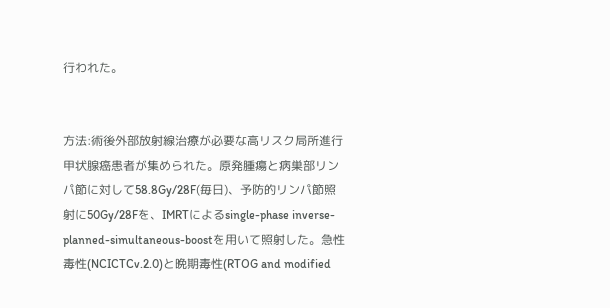行われた。


方法:術後外部放射線治療が必要な高リスク局所進行甲状腺癌患者が集められた。原発腫瘍と病巣部リンパ節に対して58.8Gy/28F(毎日)、予防的リンパ節照射に50Gy/28Fを、IMRTによるsingle-phase inverse-planned-simultaneous-boostを用いて照射した。急性毒性(NCICTCv.2.0)と晩期毒性(RTOG and modified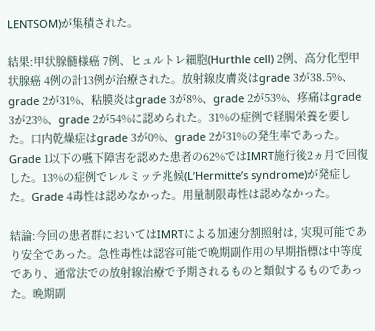LENTSOM)が集積された。

結果:甲状腺髄様癌 7例、ヒュルトレ細胞(Hurthle cell) 2例、高分化型甲状腺癌 4例の計13例が治療された。放射線皮膚炎はgrade 3が38.5%、grade 2が31%、粘膜炎はgrade 3が8%、grade 2が53%、疼痛はgrade 3が23%、grade 2が54%に認められた。31%の症例で経腸栄養を要した。口内乾燥症はgrade 3が0%、grade 2が31%の発生率であった。Grade 1以下の嚥下障害を認めた患者の62%ではIMRT施行後2ヵ月で回復した。13%の症例でレルミッテ兆候(L’Hermitte’s syndrome)が発症した。Grade 4毒性は認めなかった。用量制限毒性は認めなかった。

結論:今回の患者群においてはIMRTによる加速分割照射は, 実現可能であり安全であった。急性毒性は認容可能で晩期副作用の早期指標は中等度であり、通常法での放射線治療で予期されるものと類似するものであった。晩期副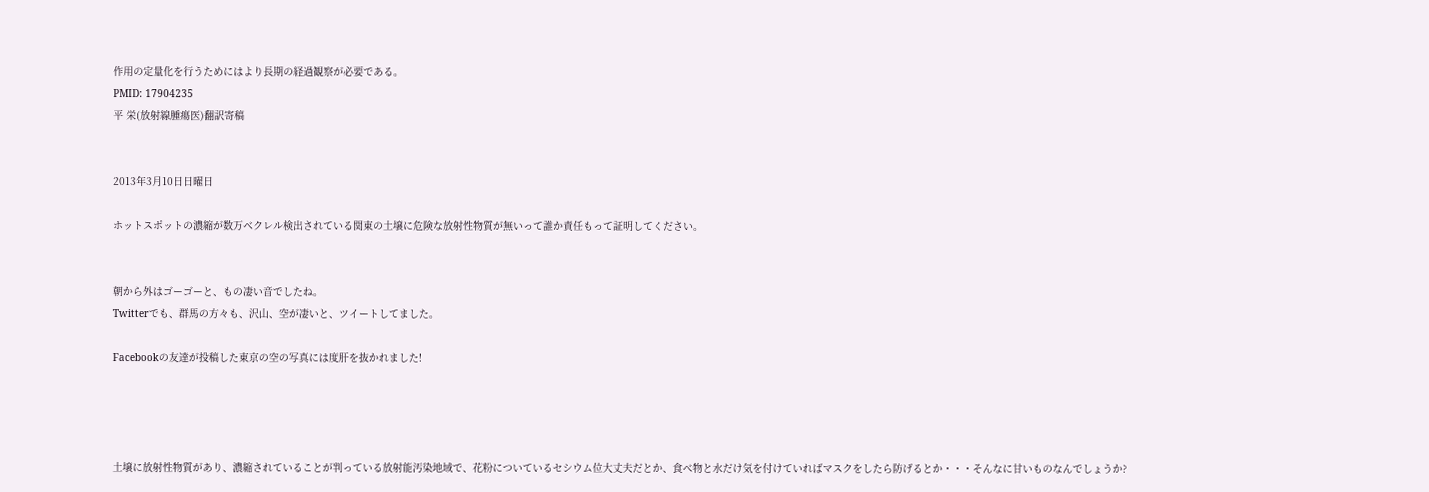作用の定量化を行うためにはより長期の経過観察が必要である。
PMID: 17904235
平 栄(放射線腫瘍医)翻訳寄稿


2013年3月10日日曜日

ホットスポットの濃縮が数万ベクレル検出されている関東の土壌に危険な放射性物質が無いって誰か責任もって証明してください。


朝から外はゴーゴーと、もの凄い音でしたね。
Twitterでも、群馬の方々も、沢山、空が凄いと、ツイートしてました。

Facebookの友達が投稿した東京の空の写真には度肝を抜かれました!




土壌に放射性物質があり、濃縮されていることが判っている放射能汚染地域で、花粉についているセシウム位大丈夫だとか、食べ物と水だけ気を付けていればマスクをしたら防げるとか・・・そんなに甘いものなんでしょうか?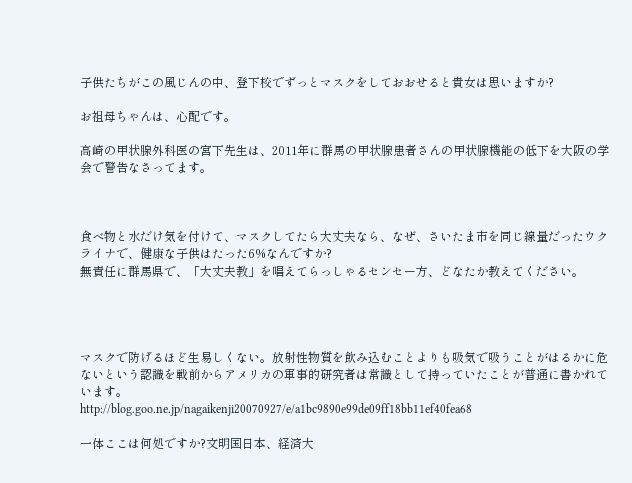子供たちがこの風じんの中、登下校でずっとマスクをしておおせると貴女は思いますか?

お祖母ちゃんは、心配です。

高崎の甲状腺外科医の宮下先生は、2011年に群馬の甲状腺患者さんの甲状腺機能の低下を大阪の学会で警告なさってます。



食べ物と水だけ気を付けて、マスクしてたら大丈夫なら、なぜ、さいたま市を同じ線量だったウクライナで、健康な子供はたった6%なんですか?
無責任に群馬県で、「大丈夫教」を唱えてらっしゃるセンセー方、どなたか教えてください。




マスクで防げるほど生易しくない。放射性物質を飲み込むことよりも吸気で吸うことがはるかに危ないという認識を戦前からアメリカの軍事的研究者は常識として持っていたことが普通に書かれています。
http://blog.goo.ne.jp/nagaikenji20070927/e/a1bc9890e99de09ff18bb11ef40fea68

一体ここは何処ですか?文明国日本、経済大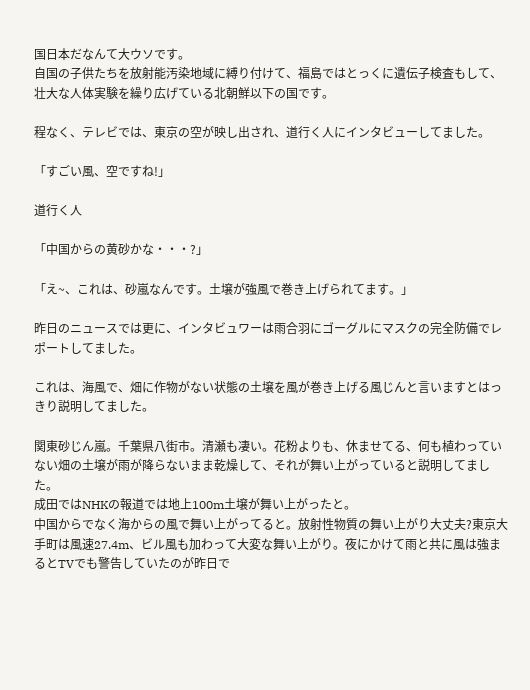国日本だなんて大ウソです。
自国の子供たちを放射能汚染地域に縛り付けて、福島ではとっくに遺伝子検査もして、壮大な人体実験を繰り広げている北朝鮮以下の国です。

程なく、テレビでは、東京の空が映し出され、道行く人にインタビューしてました。

「すごい風、空ですね!」

道行く人

「中国からの黄砂かな・・・?」

「え~、これは、砂嵐なんです。土壌が強風で巻き上げられてます。」

昨日のニュースでは更に、インタビュワーは雨合羽にゴーグルにマスクの完全防備でレポートしてました。

これは、海風で、畑に作物がない状態の土壌を風が巻き上げる風じんと言いますとはっきり説明してました。

関東砂じん嵐。千葉県八街市。清瀬も凄い。花粉よりも、休ませてる、何も植わっていない畑の土壌が雨が降らないまま乾燥して、それが舞い上がっていると説明してました。
成田ではNHKの報道では地上100m土壌が舞い上がったと。
中国からでなく海からの風で舞い上がってると。放射性物質の舞い上がり大丈夫?東京大手町は風速27.4m、ビル風も加わって大変な舞い上がり。夜にかけて雨と共に風は強まるとTVでも警告していたのが昨日で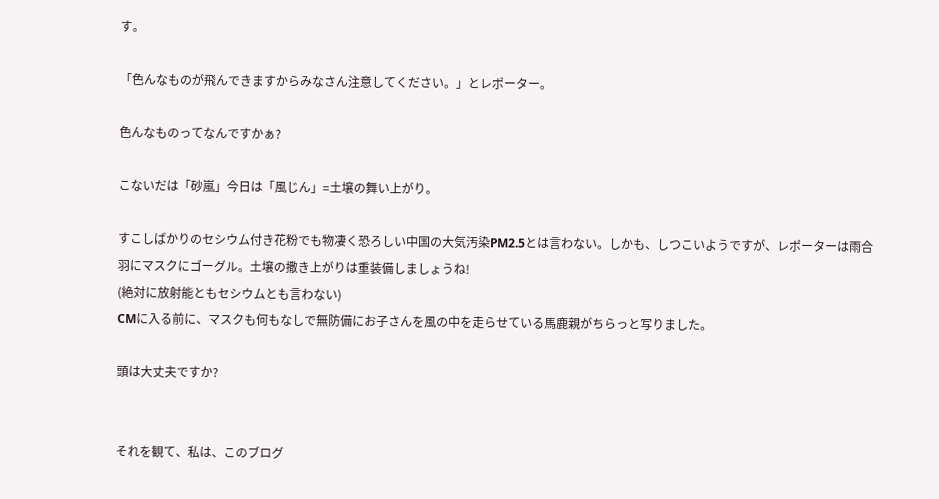す。

「色んなものが飛んできますからみなさん注意してください。」とレポーター。

色んなものってなんですかぁ?

こないだは「砂嵐」今日は「風じん」=土壌の舞い上がり。

すこしばかりのセシウム付き花粉でも物凄く恐ろしい中国の大気汚染PM2.5とは言わない。しかも、しつこいようですが、レポーターは雨合羽にマスクにゴーグル。土壌の撒き上がりは重装備しましょうね!
(絶対に放射能ともセシウムとも言わない)
CMに入る前に、マスクも何もなしで無防備にお子さんを風の中を走らせている馬鹿親がちらっと写りました。

頭は大丈夫ですか?


それを観て、私は、このブログ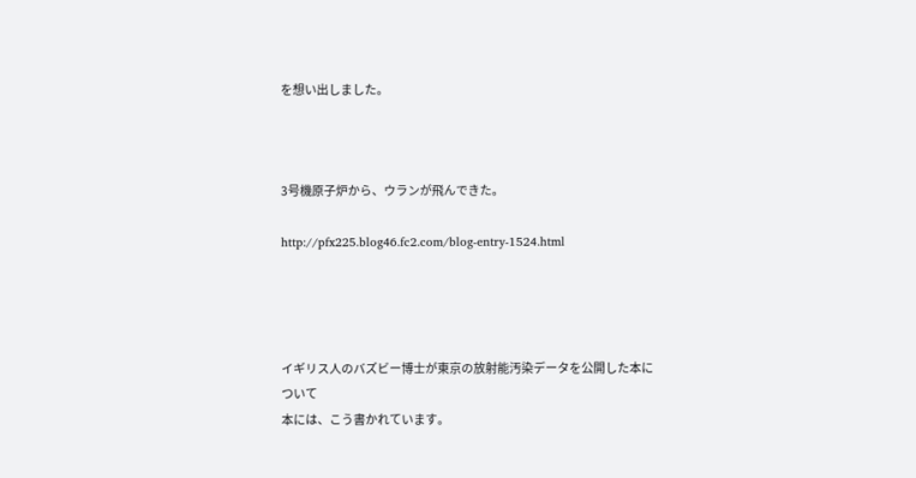を想い出しました。



3号機原子炉から、ウランが飛んできた。

http://pfx225.blog46.fc2.com/blog-entry-1524.html




イギリス人のバズビー博士が東京の放射能汚染データを公開した本について
本には、こう書かれています。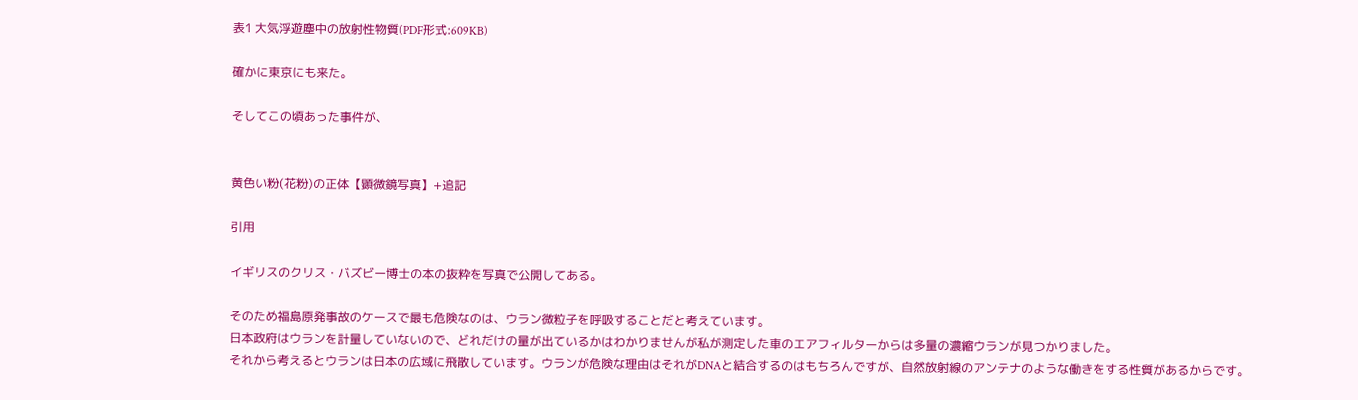表1 大気浮遊塵中の放射性物質(PDF形式:609KB)

確かに東京にも来た。

そしてこの頃あった事件が、


黄色い粉(花粉)の正体【顕微鏡写真】+追記

引用

イギリスのクリス・バズビー博士の本の抜粋を写真で公開してある。

そのため福島原発事故のケースで最も危険なのは、ウラン微粒子を呼吸することだと考えています。
日本政府はウランを計量していないので、どれだけの量が出ているかはわかりませんが私が測定した車のエアフィルターからは多量の濃縮ウランが見つかりました。
それから考えるとウランは日本の広域に飛散しています。ウランが危険な理由はそれがDNAと結合するのはもちろんですが、自然放射線のアンテナのような働きをする性質があるからです。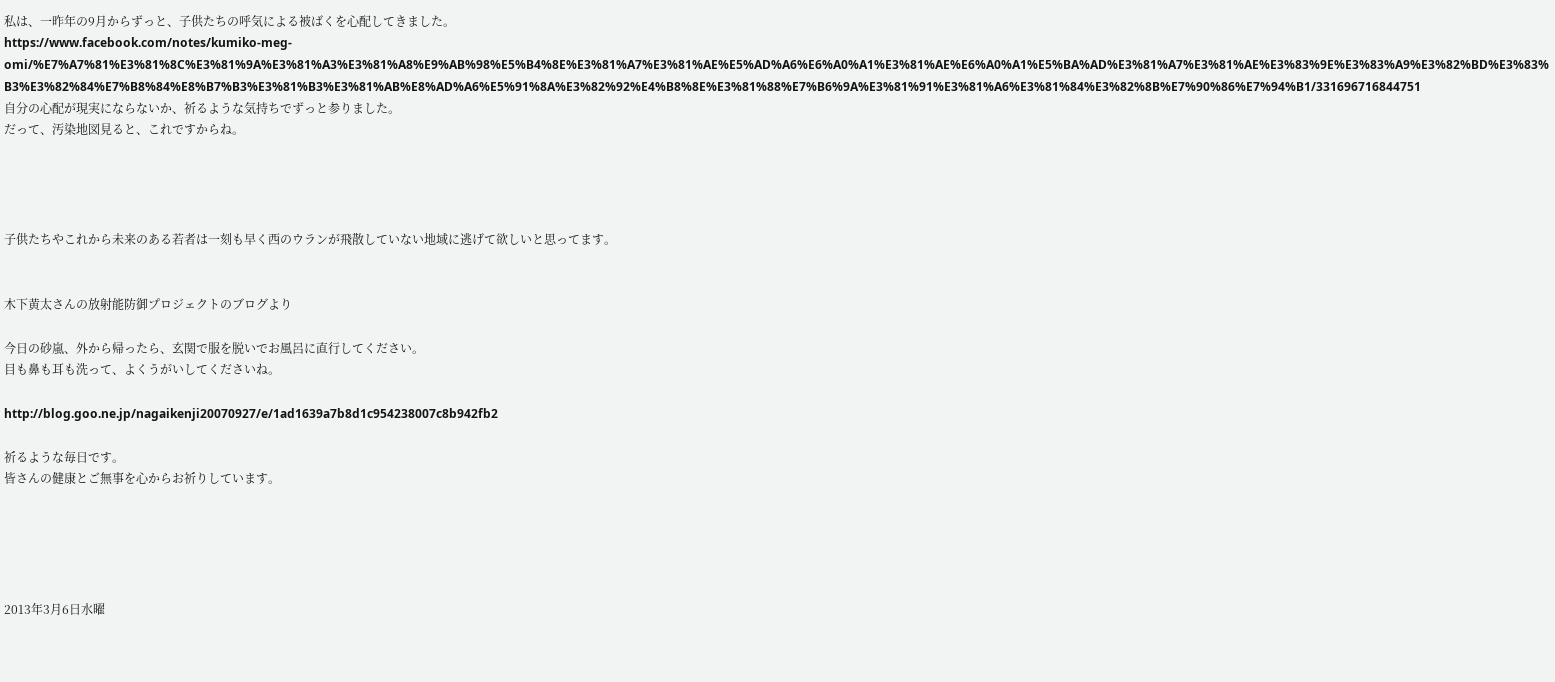私は、一昨年の9月からずっと、子供たちの呼気による被ばくを心配してきました。
https://www.facebook.com/notes/kumiko-meg-omi/%E7%A7%81%E3%81%8C%E3%81%9A%E3%81%A3%E3%81%A8%E9%AB%98%E5%B4%8E%E3%81%A7%E3%81%AE%E5%AD%A6%E6%A0%A1%E3%81%AE%E6%A0%A1%E5%BA%AD%E3%81%A7%E3%81%AE%E3%83%9E%E3%83%A9%E3%82%BD%E3%83%B3%E3%82%84%E7%B8%84%E8%B7%B3%E3%81%B3%E3%81%AB%E8%AD%A6%E5%91%8A%E3%82%92%E4%B8%8E%E3%81%88%E7%B6%9A%E3%81%91%E3%81%A6%E3%81%84%E3%82%8B%E7%90%86%E7%94%B1/331696716844751
自分の心配が現実にならないか、祈るような気持ちでずっと参りました。
だって、汚染地図見ると、これですからね。




子供たちやこれから未来のある若者は一刻も早く西のウランが飛散していない地域に逃げて欲しいと思ってます。


木下黄太さんの放射能防御プロジェクトのブログより

今日の砂嵐、外から帰ったら、玄関で服を脱いでお風呂に直行してください。
目も鼻も耳も洗って、よくうがいしてくださいね。

http://blog.goo.ne.jp/nagaikenji20070927/e/1ad1639a7b8d1c954238007c8b942fb2

祈るような毎日です。
皆さんの健康とご無事を心からお祈りしています。





2013年3月6日水曜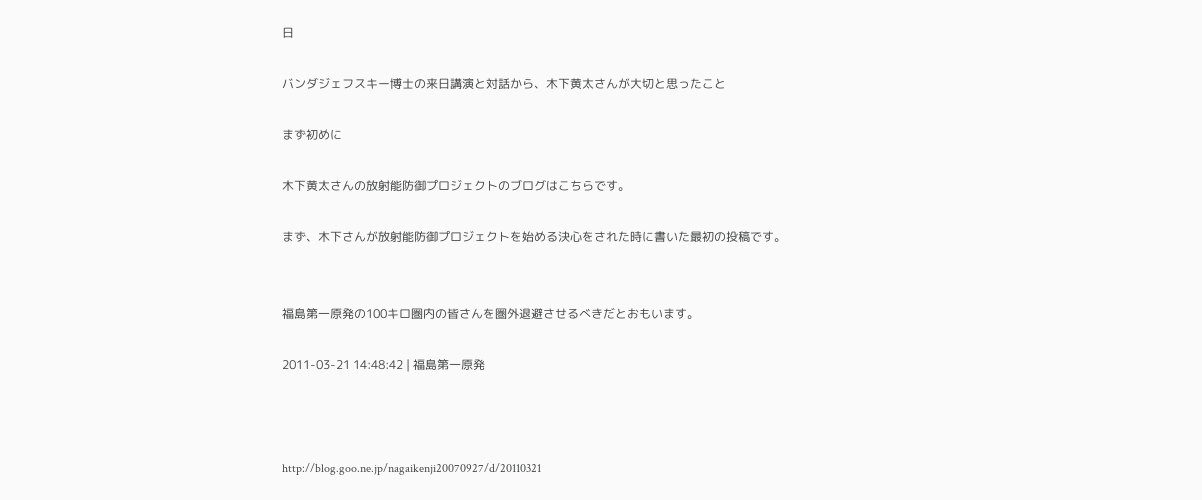日

バンダジェフスキー博士の来日講演と対話から、木下黄太さんが大切と思ったこと

まず初めに

木下黄太さんの放射能防御プロジェクトのブログはこちらです。

まず、木下さんが放射能防御プロジェクトを始める決心をされた時に書いた最初の投稿です。


福島第一原発の100キロ圏内の皆さんを圏外退避させるべきだとおもいます。

2011-03-21 14:48:42 | 福島第一原発



http://blog.goo.ne.jp/nagaikenji20070927/d/20110321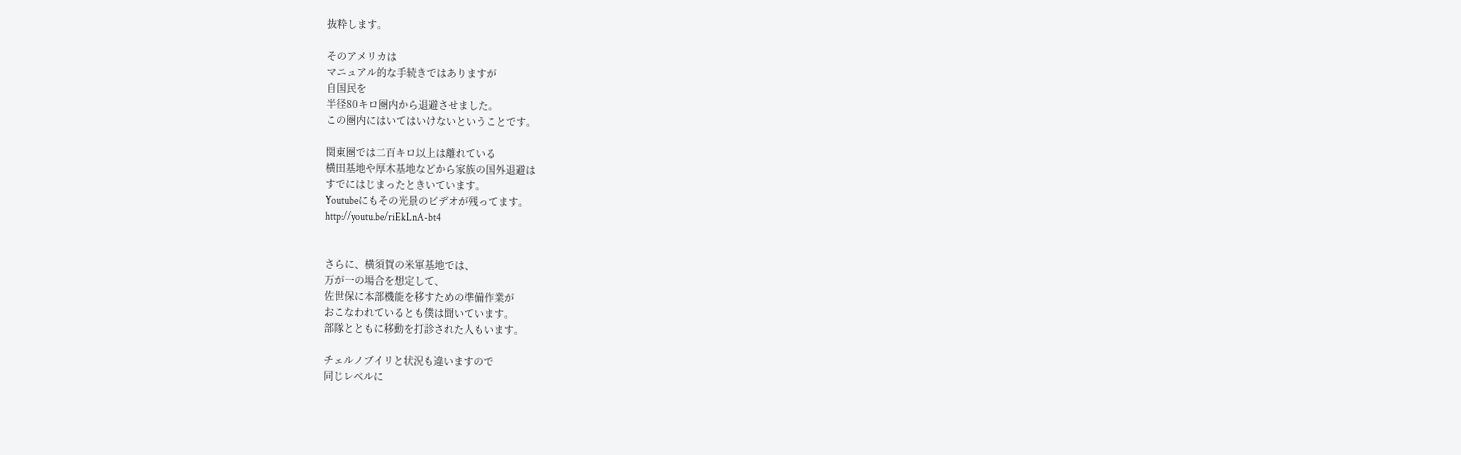抜粋します。

そのアメリカは
マニュアル的な手続きではありますが
自国民を
半径80キロ圏内から退避させました。
この圏内にはいてはいけないということです。

関東圏では二百キロ以上は離れている
横田基地や厚木基地などから家族の国外退避は
すでにはじまったときいています。
Youtubeにもその光景のビデオが残ってます。
http://youtu.be/riEkLnA-bt4


さらに、横須賀の米軍基地では、
万が一の場合を想定して、
佐世保に本部機能を移すための準備作業が
おこなわれているとも僕は聞いています。
部隊とともに移動を打診された人もいます。

チェルノブイリと状況も違いますので
同じレベルに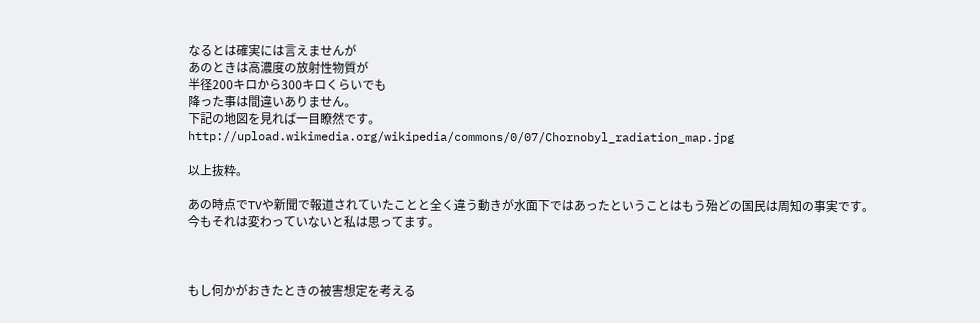なるとは確実には言えませんが
あのときは高濃度の放射性物質が
半径200キロから300キロくらいでも
降った事は間違いありません。
下記の地図を見れば一目瞭然です。
http://upload.wikimedia.org/wikipedia/commons/0/07/Chornobyl_radiation_map.jpg

以上抜粋。

あの時点でTVや新聞で報道されていたことと全く違う動きが水面下ではあったということはもう殆どの国民は周知の事実です。
今もそれは変わっていないと私は思ってます。



もし何かがおきたときの被害想定を考える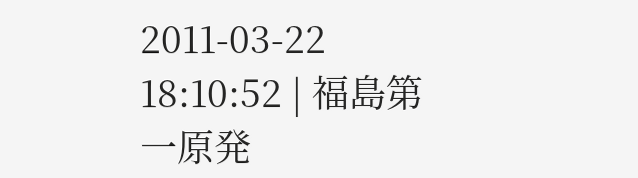2011-03-22 18:10:52 | 福島第一原発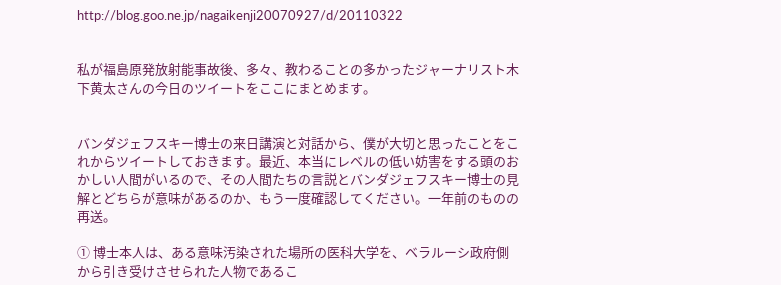http://blog.goo.ne.jp/nagaikenji20070927/d/20110322


私が福島原発放射能事故後、多々、教わることの多かったジャーナリスト木下黄太さんの今日のツイートをここにまとめます。


バンダジェフスキー博士の来日講演と対話から、僕が大切と思ったことをこれからツイートしておきます。最近、本当にレベルの低い妨害をする頭のおかしい人間がいるので、その人間たちの言説とバンダジェフスキー博士の見解とどちらが意味があるのか、もう一度確認してください。一年前のものの再送。

① 博士本人は、ある意味汚染された場所の医科大学を、ベラルーシ政府側から引き受けさせられた人物であるこ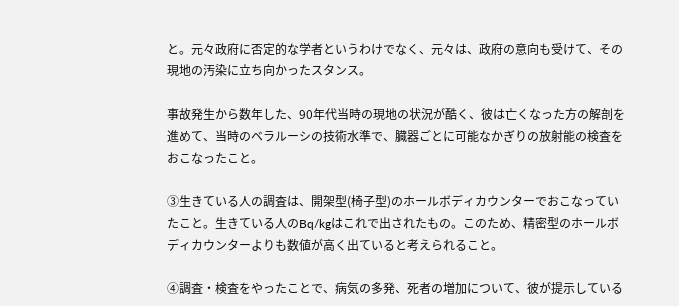と。元々政府に否定的な学者というわけでなく、元々は、政府の意向も受けて、その現地の汚染に立ち向かったスタンス。

事故発生から数年した、90年代当時の現地の状況が酷く、彼は亡くなった方の解剖を進めて、当時のベラルーシの技術水準で、臓器ごとに可能なかぎりの放射能の検査をおこなったこと。

③生きている人の調査は、開架型(椅子型)のホールボディカウンターでおこなっていたこと。生きている人のBq/kgはこれで出されたもの。このため、精密型のホールボディカウンターよりも数値が高く出ていると考えられること。

④調査・検査をやったことで、病気の多発、死者の増加について、彼が提示している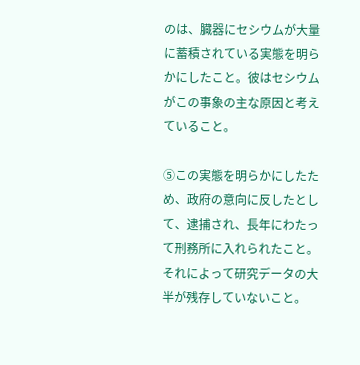のは、臓器にセシウムが大量に蓄積されている実態を明らかにしたこと。彼はセシウムがこの事象の主な原因と考えていること。

⑤この実態を明らかにしたため、政府の意向に反したとして、逮捕され、長年にわたって刑務所に入れられたこと。それによって研究データの大半が残存していないこと。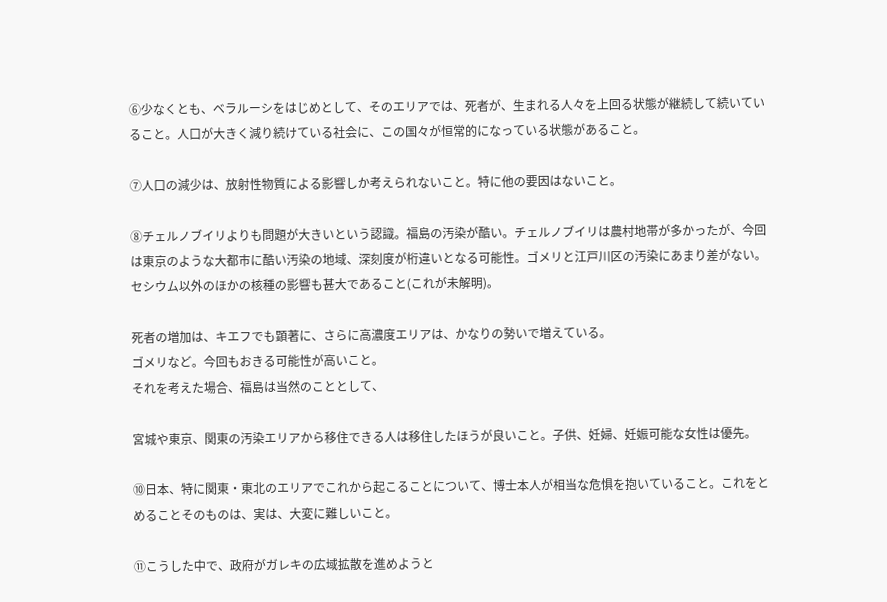⑥少なくとも、ベラルーシをはじめとして、そのエリアでは、死者が、生まれる人々を上回る状態が継続して続いていること。人口が大きく減り続けている社会に、この国々が恒常的になっている状態があること。

⑦人口の減少は、放射性物質による影響しか考えられないこと。特に他の要因はないこと。

⑧チェルノブイリよりも問題が大きいという認識。福島の汚染が酷い。チェルノブイリは農村地帯が多かったが、今回は東京のような大都市に酷い汚染の地域、深刻度が桁違いとなる可能性。ゴメリと江戸川区の汚染にあまり差がない。セシウム以外のほかの核種の影響も甚大であること(これが未解明)。

死者の増加は、キエフでも顕著に、さらに高濃度エリアは、かなりの勢いで増えている。
ゴメリなど。今回もおきる可能性が高いこと。
それを考えた場合、福島は当然のこととして、

宮城や東京、関東の汚染エリアから移住できる人は移住したほうが良いこと。子供、妊婦、妊娠可能な女性は優先。

⑩日本、特に関東・東北のエリアでこれから起こることについて、博士本人が相当な危惧を抱いていること。これをとめることそのものは、実は、大変に難しいこと。

⑪こうした中で、政府がガレキの広域拡散を進めようと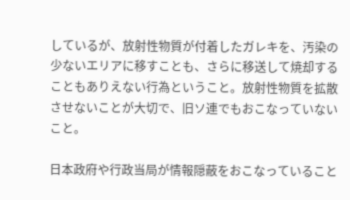しているが、放射性物質が付着したガレキを、汚染の少ないエリアに移すことも、さらに移送して焼却することもありえない行為ということ。放射性物質を拡散させないことが大切で、旧ソ連でもおこなっていないこと。

日本政府や行政当局が情報隠蔽をおこなっていること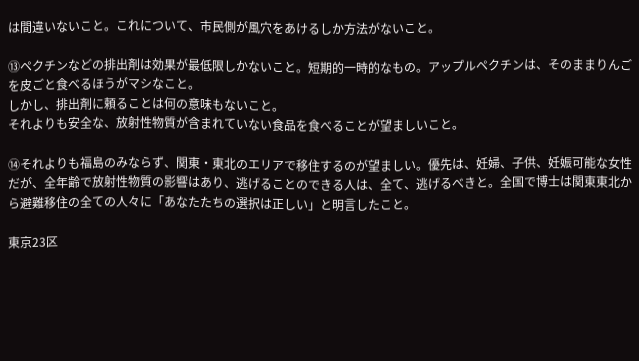は間違いないこと。これについて、市民側が風穴をあけるしか方法がないこと。

⑬ペクチンなどの排出剤は効果が最低限しかないこと。短期的一時的なもの。アップルペクチンは、そのままりんごを皮ごと食べるほうがマシなこと。
しかし、排出剤に頼ることは何の意味もないこと。
それよりも安全な、放射性物質が含まれていない食品を食べることが望ましいこと。

⑭それよりも福島のみならず、関東・東北のエリアで移住するのが望ましい。優先は、妊婦、子供、妊娠可能な女性だが、全年齢で放射性物質の影響はあり、逃げることのできる人は、全て、逃げるべきと。全国で博士は関東東北から避難移住の全ての人々に「あなたたちの選択は正しい」と明言したこと。

東京23区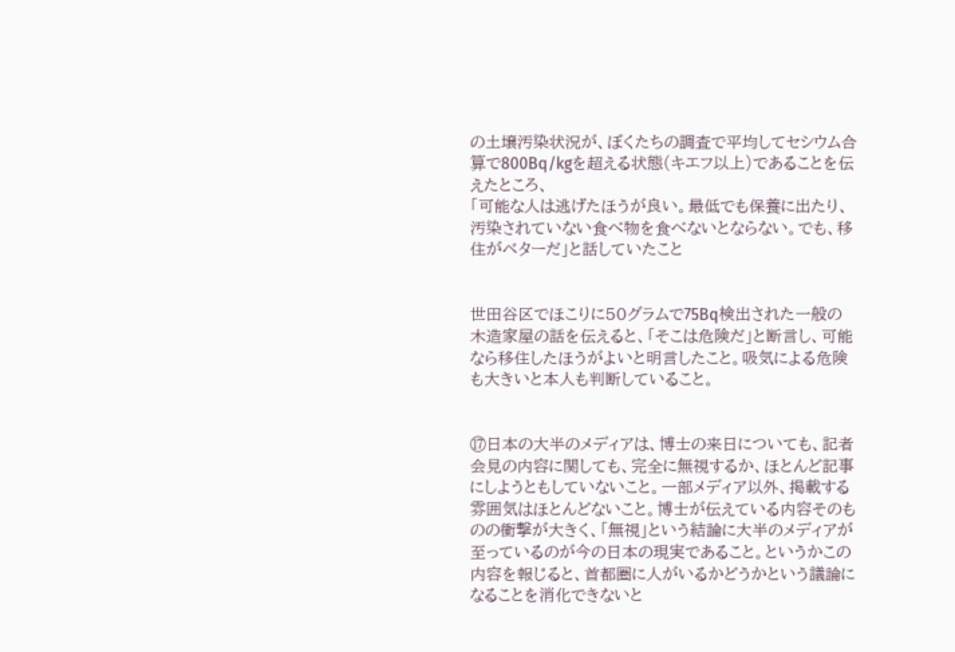の土壌汚染状況が、ぼくたちの調査で平均してセシウム合算で800Bq/kgを超える状態(キエフ以上)であることを伝えたところ、
「可能な人は逃げたほうが良い。最低でも保養に出たり、汚染されていない食べ物を食べないとならない。でも、移住がベターだ」と話していたこと


世田谷区でほこりに50グラムで75Bq検出された一般の木造家屋の話を伝えると、「そこは危険だ」と断言し、可能なら移住したほうがよいと明言したこと。吸気による危険も大きいと本人も判断していること。


⑰日本の大半のメディアは、博士の来日についても、記者会見の内容に関しても、完全に無視するか、ほとんど記事にしようともしていないこと。一部メディア以外、掲載する雰囲気はほとんどないこと。博士が伝えている内容そのものの衝撃が大きく、「無視」という結論に大半のメディアが至っているのが今の日本の現実であること。というかこの内容を報じると、首都圏に人がいるかどうかという議論になることを消化できないと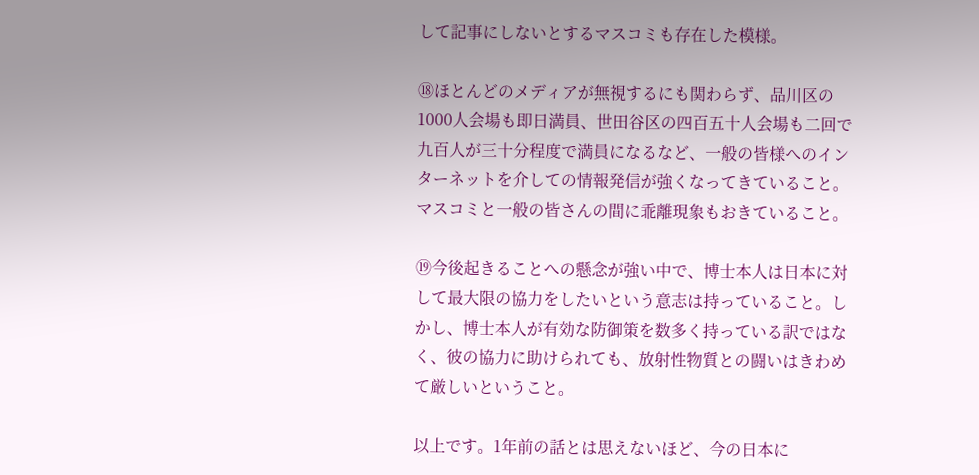して記事にしないとするマスコミも存在した模様。

⑱ほとんどのメディアが無視するにも関わらず、品川区の1000人会場も即日満員、世田谷区の四百五十人会場も二回で九百人が三十分程度で満員になるなど、一般の皆様へのインターネットを介しての情報発信が強くなってきていること。マスコミと一般の皆さんの間に乖離現象もおきていること。

⑲今後起きることへの懸念が強い中で、博士本人は日本に対して最大限の協力をしたいという意志は持っていること。しかし、博士本人が有効な防御策を数多く持っている訳ではなく、彼の協力に助けられても、放射性物質との闘いはきわめて厳しいということ。

以上です。1年前の話とは思えないほど、今の日本に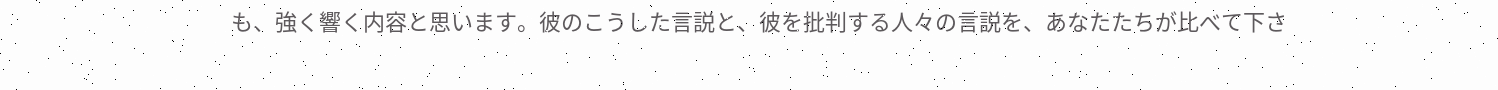も、強く響く内容と思います。彼のこうした言説と、彼を批判する人々の言説を、あなたたちが比べて下さ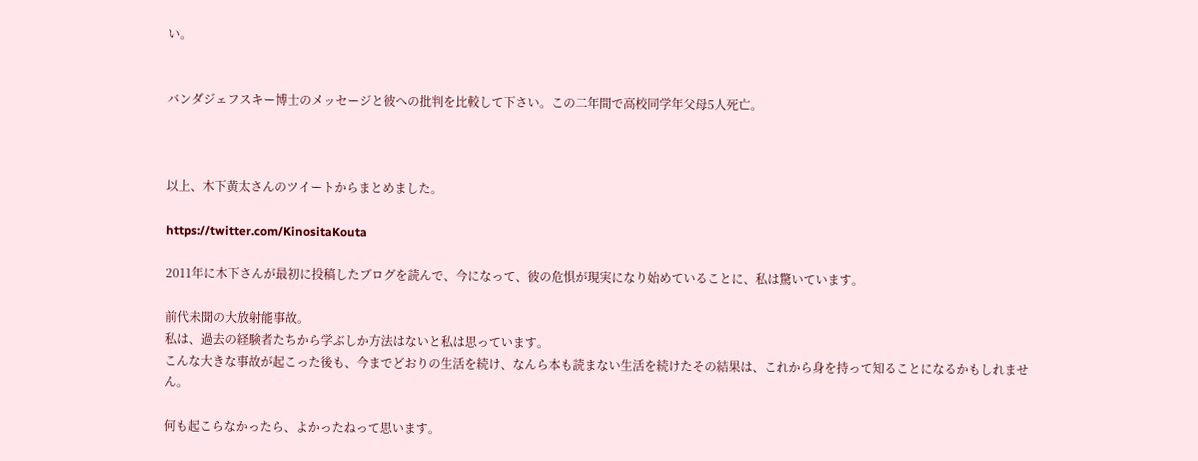い。


バンダジェフスキー博士のメッセージと彼への批判を比較して下さい。この二年間で高校同学年父母5人死亡。



以上、木下黄太さんのツイートからまとめました。

https://twitter.com/KinositaKouta

2011年に木下さんが最初に投稿したブログを読んで、今になって、彼の危惧が現実になり始めていることに、私は驚いています。

前代未聞の大放射能事故。
私は、過去の経験者たちから学ぶしか方法はないと私は思っています。
こんな大きな事故が起こった後も、今までどおりの生活を続け、なんら本も読まない生活を続けたその結果は、これから身を持って知ることになるかもしれません。

何も起こらなかったら、よかったねって思います。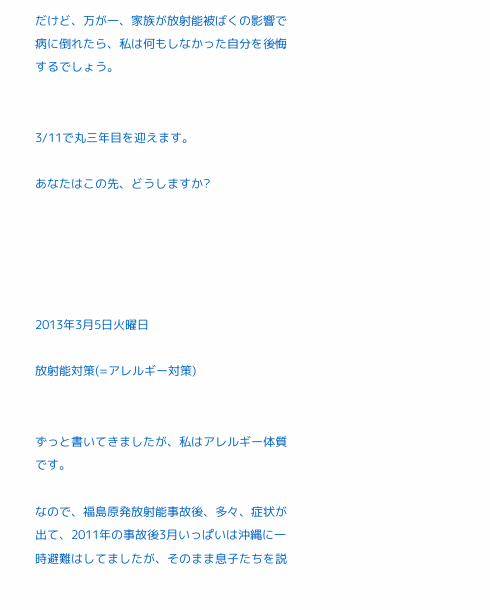だけど、万が一、家族が放射能被ばくの影響で病に倒れたら、私は何もしなかった自分を後悔するでしょう。


3/11で丸三年目を迎えます。

あなたはこの先、どうしますか?





2013年3月5日火曜日

放射能対策(=アレルギー対策)


ずっと書いてきましたが、私はアレルギー体質です。

なので、福島原発放射能事故後、多々、症状が出て、2011年の事故後3月いっぱいは沖縄に一時避難はしてましたが、そのまま息子たちを説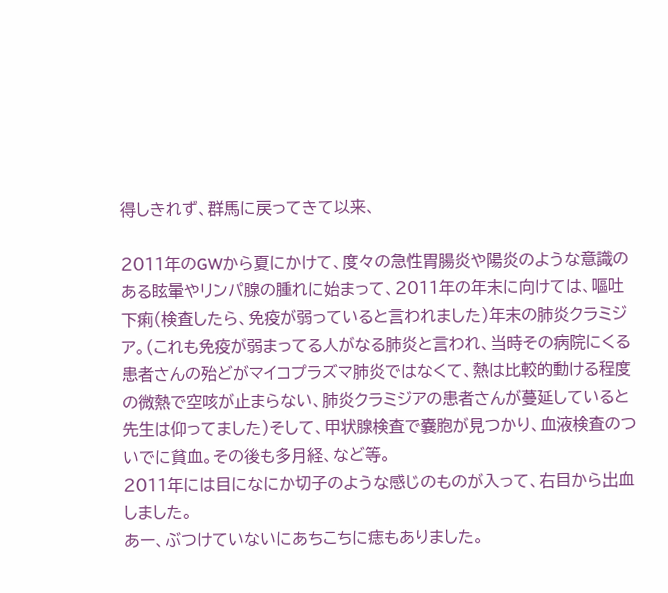得しきれず、群馬に戻ってきて以来、

2011年のGWから夏にかけて、度々の急性胃腸炎や陽炎のような意識のある眩暈やリンパ腺の腫れに始まって、2011年の年末に向けては、嘔吐下痢(検査したら、免疫が弱っていると言われました)年末の肺炎クラミジア。(これも免疫が弱まってる人がなる肺炎と言われ、当時その病院にくる患者さんの殆どがマイコプラズマ肺炎ではなくて、熱は比較的動ける程度の微熱で空咳が止まらない、肺炎クラミジアの患者さんが蔓延していると先生は仰ってました)そして、甲状腺検査で嚢胞が見つかり、血液検査のついでに貧血。その後も多月経、など等。
2011年には目になにか切子のような感じのものが入って、右目から出血しました。
あー、ぶつけていないにあちこちに痣もありました。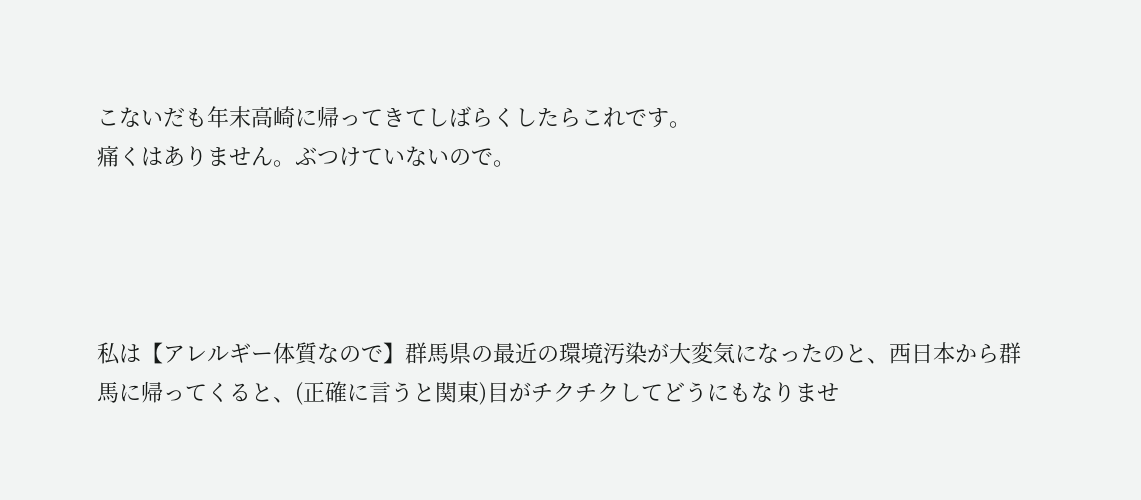こないだも年末高崎に帰ってきてしばらくしたらこれです。
痛くはありません。ぶつけていないので。




私は【アレルギー体質なので】群馬県の最近の環境汚染が大変気になったのと、西日本から群馬に帰ってくると、(正確に言うと関東)目がチクチクしてどうにもなりませ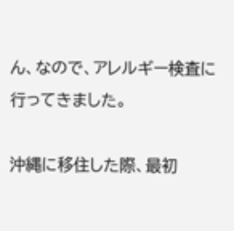ん、なので、アレルギー検査に行ってきました。

沖縄に移住した際、最初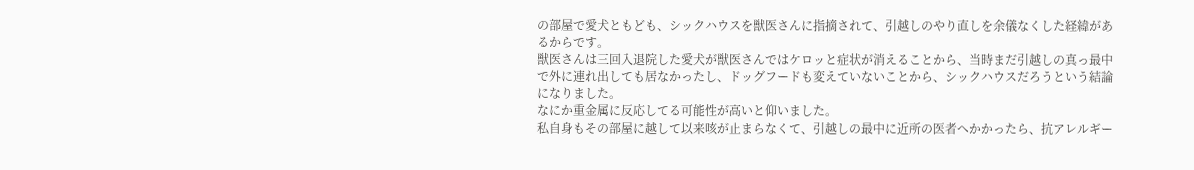の部屋で愛犬ともども、シックハウスを獣医さんに指摘されて、引越しのやり直しを余儀なくした経緯があるからです。
獣医さんは三回入退院した愛犬が獣医さんではケロッと症状が消えることから、当時まだ引越しの真っ最中で外に連れ出しても居なかったし、ドッグフードも変えていないことから、シックハウスだろうという結論になりました。
なにか重金属に反応してる可能性が高いと仰いました。
私自身もその部屋に越して以来咳が止まらなくて、引越しの最中に近所の医者へかかったら、抗アレルギー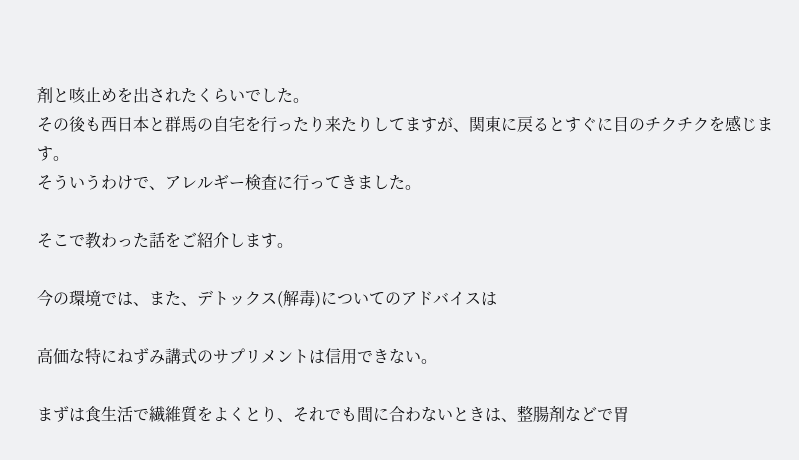剤と咳止めを出されたくらいでした。
その後も西日本と群馬の自宅を行ったり来たりしてますが、関東に戻るとすぐに目のチクチクを感じます。
そういうわけで、アレルギー検査に行ってきました。

そこで教わった話をご紹介します。

今の環境では、また、デトックス(解毒)についてのアドバイスは

高価な特にねずみ講式のサプリメントは信用できない。

まずは食生活で繊維質をよくとり、それでも間に合わないときは、整腸剤などで胃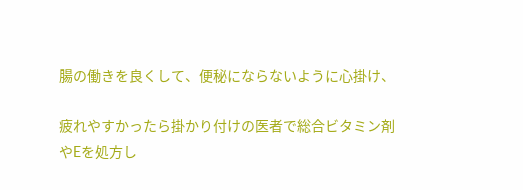腸の働きを良くして、便秘にならないように心掛け、

疲れやすかったら掛かり付けの医者で総合ビタミン剤やEを処方し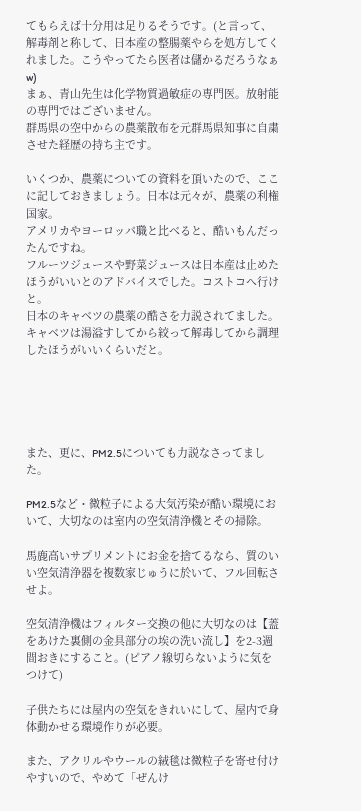てもらえば十分用は足りるそうです。(と言って、解毒剤と称して、日本産の整腸薬やらを処方してくれました。こうやってたら医者は儲かるだろうなぁw)
まぁ、青山先生は化学物質過敏症の専門医。放射能の専門ではございません。
群馬県の空中からの農薬散布を元群馬県知事に自粛させた経歴の持ち主です。

いくつか、農薬についての資料を頂いたので、ここに記しておきましょう。日本は元々が、農薬の利権国家。
アメリカやヨーロッパ職と比べると、酷いもんだったんですね。
フルーツジュースや野菜ジュースは日本産は止めたほうがいいとのアドバイスでした。コストコへ行けと。
日本のキャベツの農薬の酷さを力説されてました。
キャベツは湯溢すしてから絞って解毒してから調理したほうがいいくらいだと。





また、更に、PM2.5についても力説なさってました。

PM2.5など・微粒子による大気汚染が酷い環境において、大切なのは室内の空気清浄機とその掃除。

馬鹿高いサプリメントにお金を捨てるなら、質のいい空気清浄器を複数家じゅうに於いて、フル回転させよ。

空気清浄機はフィルター交換の他に大切なのは【蓋をあけた裏側の金具部分の埃の洗い流し】を2-3週間おきにすること。(ピアノ線切らないように気をつけて)

子供たちには屋内の空気をきれいにして、屋内で身体動かせる環境作りが必要。

また、アクリルやウールの絨毯は微粒子を寄せ付けやすいので、やめて「ぜんけ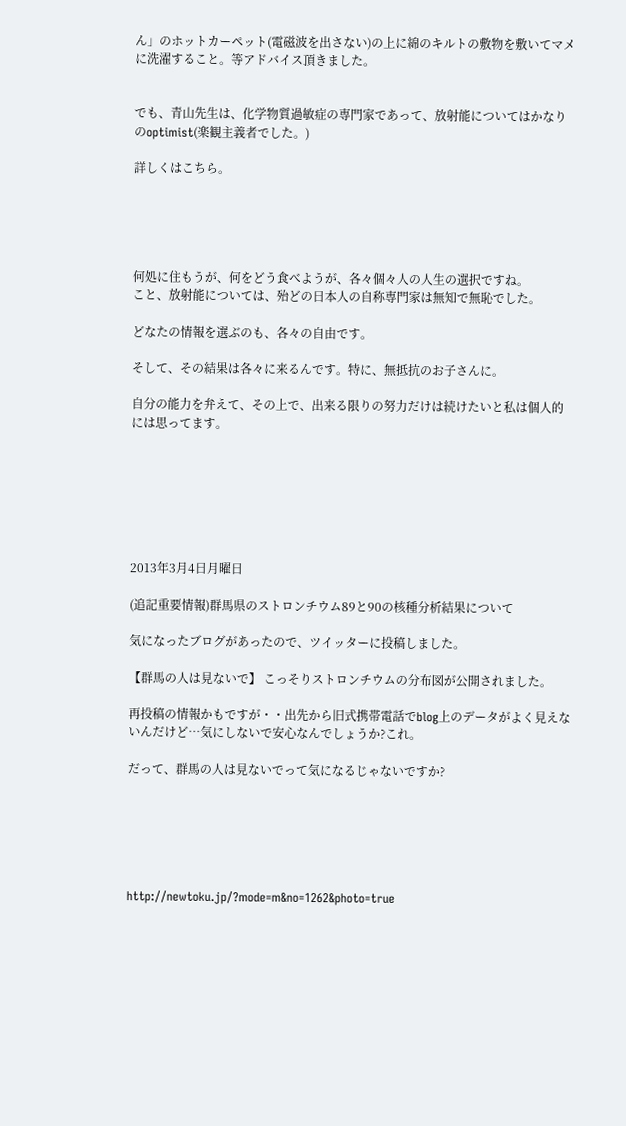ん」のホットカーペット(電磁波を出さない)の上に綿のキルトの敷物を敷いてマメに洗濯すること。等アドバイス頂きました。


でも、青山先生は、化学物質過敏症の専門家であって、放射能についてはかなりのoptimist(楽観主義者でした。)

詳しくはこちら。





何処に住もうが、何をどう食べようが、各々個々人の人生の選択ですね。
こと、放射能については、殆どの日本人の自称専門家は無知で無恥でした。

どなたの情報を選ぶのも、各々の自由です。

そして、その結果は各々に来るんです。特に、無抵抗のお子さんに。

自分の能力を弁えて、その上で、出来る限りの努力だけは続けたいと私は個人的には思ってます。







2013年3月4日月曜日

(追記重要情報)群馬県のストロンチウム89と90の核種分析結果について

気になったブログがあったので、ツイッターに投稿しました。

【群馬の人は見ないで】 こっそりストロンチウムの分布図が公開されました。

再投稿の情報かもですが・・出先から旧式携帯電話でblog上のデータがよく見えないんだけど…気にしないで安心なんでしょうか?これ。

だって、群馬の人は見ないでって気になるじゃないですか?






http://newtoku.jp/?mode=m&no=1262&photo=true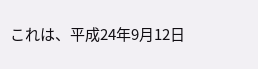これは、平成24年9月12日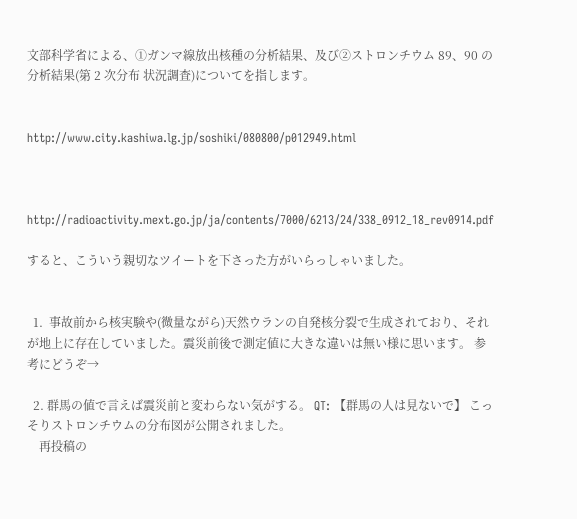文部科学省による、①ガンマ線放出核種の分析結果、及び②ストロンチウム 89、90 の分析結果(第 2 次分布 状況調査)についてを指します。


http://www.city.kashiwa.lg.jp/soshiki/080800/p012949.html



http://radioactivity.mext.go.jp/ja/contents/7000/6213/24/338_0912_18_rev0914.pdf

すると、こういう親切なツイートを下さった方がいらっしゃいました。


  1.  事故前から核実験や(微量ながら)天然ウランの自発核分裂で生成されており、それが地上に存在していました。震災前後で測定値に大きな違いは無い様に思います。 参考にどうぞ→

  2. 群馬の値で言えば震災前と変わらない気がする。 QT: 【群馬の人は見ないで】 こっそりストロンチウムの分布図が公開されました。
    再投稿の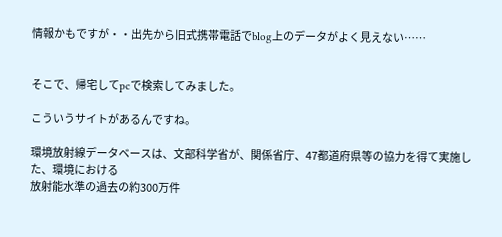情報かもですが・・出先から旧式携帯電話でblog上のデータがよく見えない……


そこで、帰宅してpcで検索してみました。

こういうサイトがあるんですね。

環境放射線データベースは、文部科学省が、関係省庁、47都道府県等の協力を得て実施した、環境における
放射能水準の過去の約300万件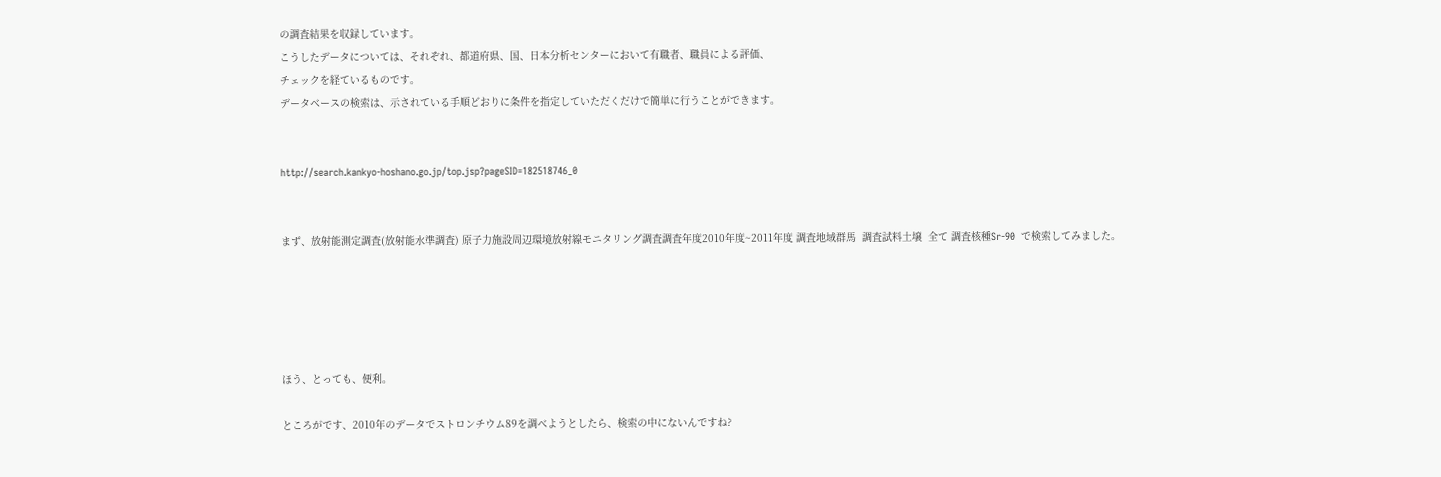の調査結果を収録しています。
こうしたデータについては、それぞれ、都道府県、国、日本分析センターにおいて有職者、職員による評価、
チェックを経ているものです。
データベースの検索は、示されている手順どおりに条件を指定していただくだけで簡単に行うことができます。


http://search.kankyo-hoshano.go.jp/top.jsp?pageSID=182518746_0


まず、放射能測定調査(放射能水準調査) 原子力施設周辺環境放射線モニタリング調査調査年度2010年度~2011年度 調査地域群馬  調査試料土壌  全て 調査核種Sr-90  で検索してみました。





ほう、とっても、便利。

ところがです、2010年のデータでストロンチウム89を調べようとしたら、検索の中にないんですね?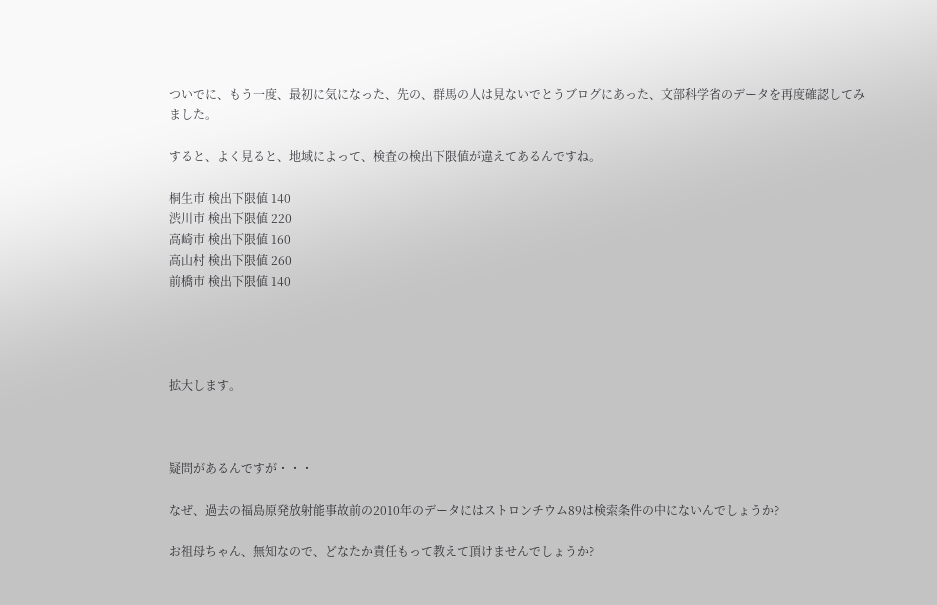ついでに、もう一度、最初に気になった、先の、群馬の人は見ないでとうブログにあった、文部科学省のデータを再度確認してみました。

すると、よく見ると、地域によって、検査の検出下限値が違えてあるんですね。

桐生市 検出下限値 140
渋川市 検出下限値 220
高崎市 検出下限値 160
高山村 検出下限値 260
前橋市 検出下限値 140




拡大します。



疑問があるんですが・・・

なぜ、過去の福島原発放射能事故前の2010年のデータにはストロンチウム89は検索条件の中にないんでしょうか?

お祖母ちゃん、無知なので、どなたか責任もって教えて頂けませんでしょうか?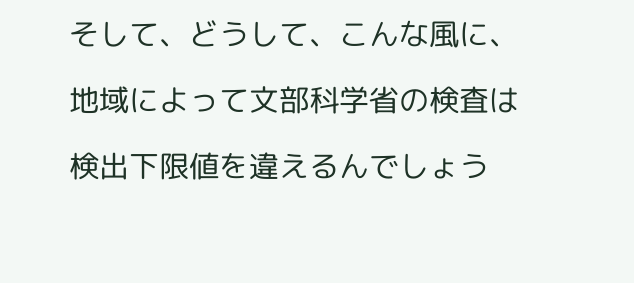そして、どうして、こんな風に、

地域によって文部科学省の検査は

検出下限値を違えるんでしょう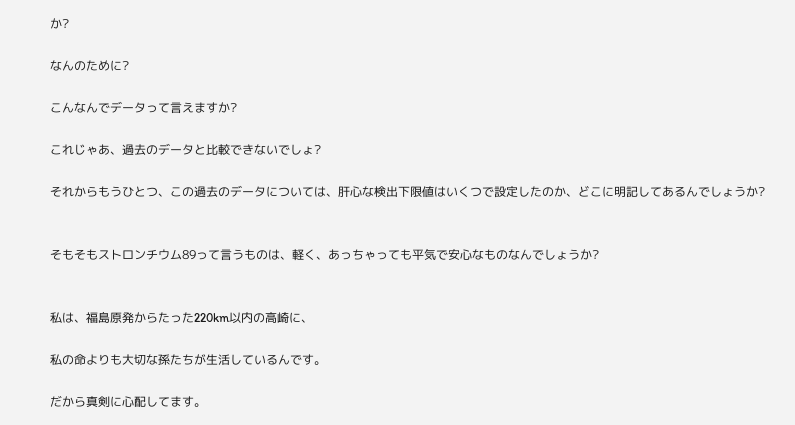か?

なんのために?

こんなんでデータって言えますか?

これじゃあ、過去のデータと比較できないでしょ?

それからもうひとつ、この過去のデータについては、肝心な検出下限値はいくつで設定したのか、どこに明記してあるんでしょうか?


そもそもストロンチウム89って言うものは、軽く、あっちゃっても平気で安心なものなんでしょうか?


私は、福島原発からたった220km以内の高崎に、

私の命よりも大切な孫たちが生活しているんです。

だから真剣に心配してます。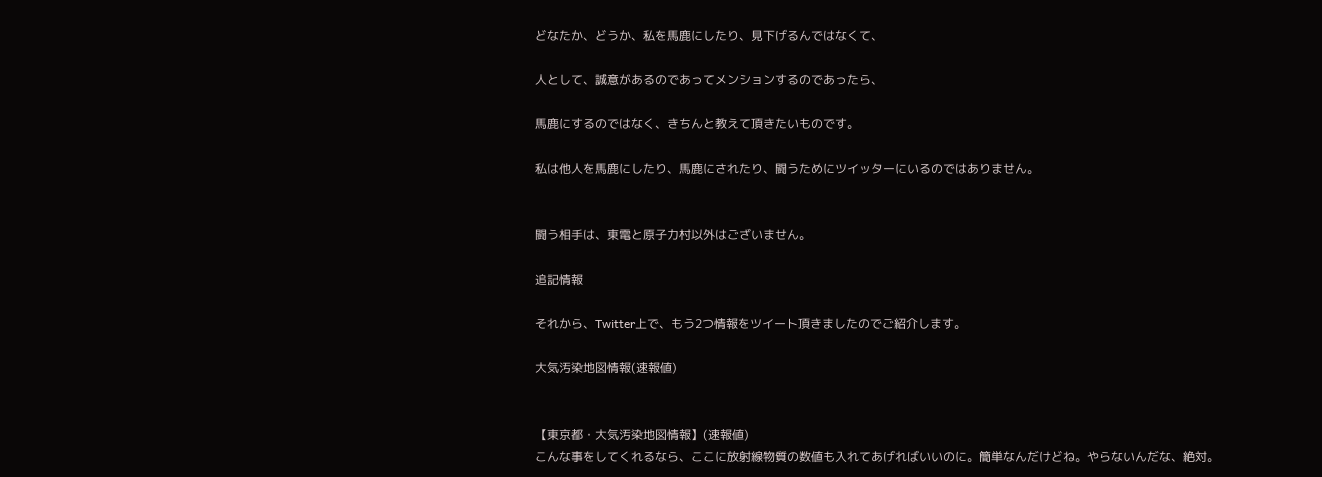どなたか、どうか、私を馬鹿にしたり、見下げるんではなくて、

人として、誠意があるのであってメンションするのであったら、

馬鹿にするのではなく、きちんと教えて頂きたいものです。

私は他人を馬鹿にしたり、馬鹿にされたり、闘うためにツイッターにいるのではありません。


闘う相手は、東電と原子力村以外はございません。

追記情報

それから、Twitter上で、もう2つ情報をツイート頂きましたのでご紹介します。

大気汚染地図情報(速報値)


【東京都・大気汚染地図情報】(速報値)
こんな事をしてくれるなら、ここに放射線物質の数値も入れてあげればいいのに。簡単なんだけどね。やらないんだな、絶対。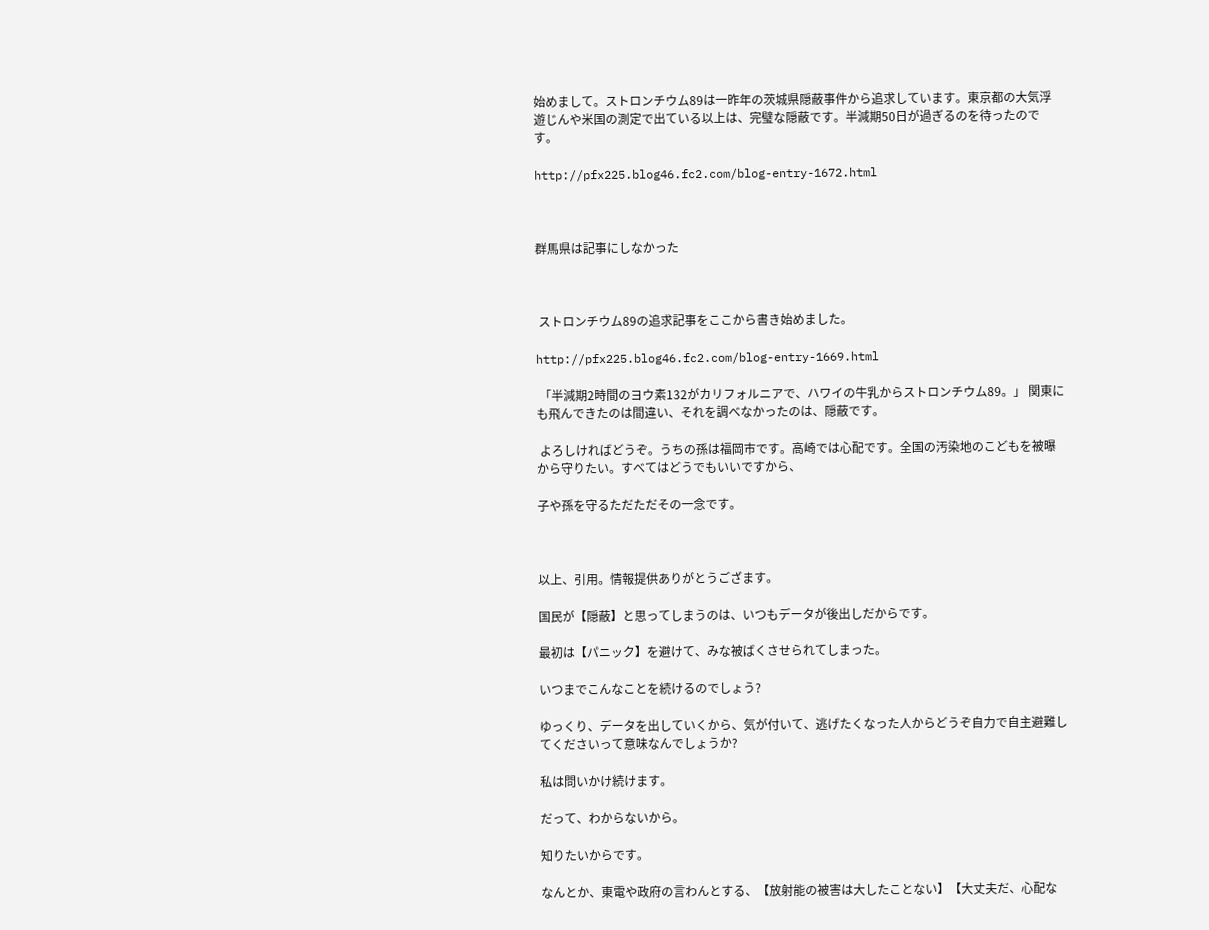始めまして。ストロンチウム89は一昨年の茨城県隠蔽事件から追求しています。東京都の大気浮遊じんや米国の測定で出ている以上は、完璧な隠蔽です。半減期50日が過ぎるのを待ったのです。

http://pfx225.blog46.fc2.com/blog-entry-1672.html



群馬県は記事にしなかった



 ストロンチウム89の追求記事をここから書き始めました。

http://pfx225.blog46.fc2.com/blog-entry-1669.html

 「半減期2時間のヨウ素132がカリフォルニアで、ハワイの牛乳からストロンチウム89。」 関東にも飛んできたのは間違い、それを調べなかったのは、隠蔽です。

 よろしければどうぞ。うちの孫は福岡市です。高崎では心配です。全国の汚染地のこどもを被曝から守りたい。すべてはどうでもいいですから、

子や孫を守るただただその一念です。



以上、引用。情報提供ありがとうござます。

国民が【隠蔽】と思ってしまうのは、いつもデータが後出しだからです。

最初は【パニック】を避けて、みな被ばくさせられてしまった。

いつまでこんなことを続けるのでしょう?

ゆっくり、データを出していくから、気が付いて、逃げたくなった人からどうぞ自力で自主避難してくださいって意味なんでしょうか?

私は問いかけ続けます。

だって、わからないから。

知りたいからです。

なんとか、東電や政府の言わんとする、【放射能の被害は大したことない】【大丈夫だ、心配な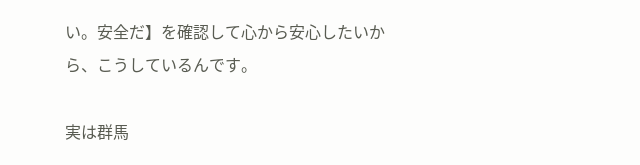い。安全だ】を確認して心から安心したいから、こうしているんです。

実は群馬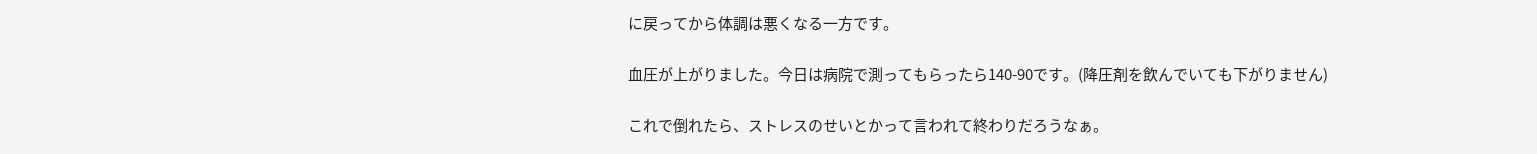に戻ってから体調は悪くなる一方です。

血圧が上がりました。今日は病院で測ってもらったら140-90です。(降圧剤を飲んでいても下がりません)

これで倒れたら、ストレスのせいとかって言われて終わりだろうなぁ。